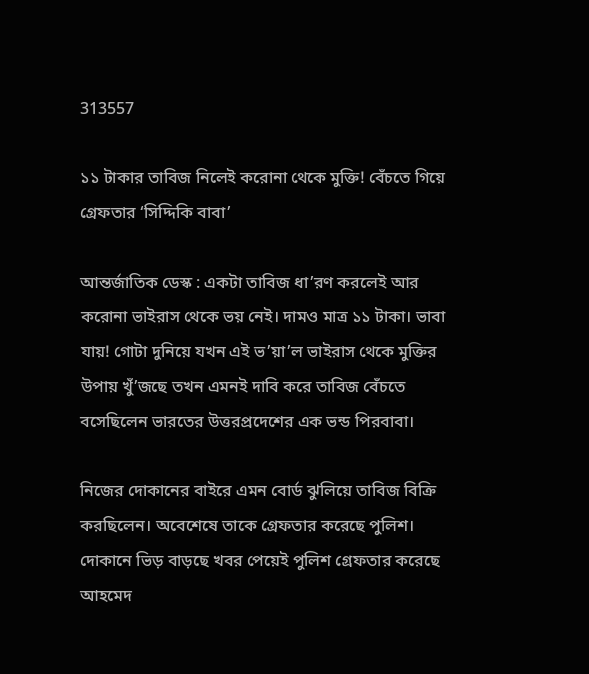313557

১১ টাকার তাবিজ নিলেই করোনা থেকে মুক্তি! বেঁচতে গিয়ে গ্রেফতার ‘সিদ্দিকি বাবা’

আন্তর্জাতিক ডেস্ক : একটা তাবিজ ধা’রণ করলেই আর করোনা ভাইরাস থেকে ভয় নেই। দামও মাত্র ১১ টাকা। ভাবা যায়! গোটা দুনিয়ে যখন এই ভ’য়া’ল ভাইরাস থেকে মুক্তির উপায় খুঁ’জছে তখন এমনই দাবি করে তাবিজ বেঁচতে বসেছিলেন ভারতের উত্তরপ্রদেশের এক ভন্ড পিরবাবা।

নিজের দোকানের বাইরে এমন বোর্ড ঝুলিয়ে তাবিজ বিক্রি করছিলেন। অবেশেষে তাকে গ্রেফতার করেছে পুলিশ। দোকানে ভিড় বাড়ছে খবর পেয়েই পুলিশ গ্রেফতার করেছে আহমেদ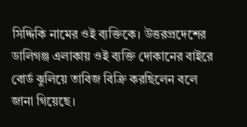সিদ্দিকি নামের ওই ব্যক্তিকে। উত্তরপ্রদেশের ডালিগঞ্জ এলাকায় ওই ব্যক্তি দোকানের বাইরে বোর্ড ঝুলিয়ে তাবিজ বিক্রি করছিলেন বলে জানা গিয়েছে।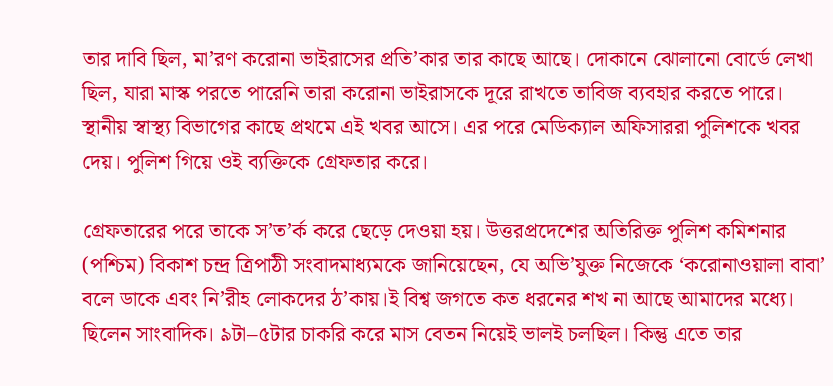তার দাবি ছিল, মা’রণ করোনা ভাইরাসের প্রতি’কার তার কাছে আছে। দোকানে ঝোলানো বোর্ডে লেখা ছিল, যারা মাস্ক পরতে পারেনি তারা করোনা ভাইরাসকে দূরে রাখতে তাবিজ ব্যবহার করতে পারে। স্থানীয় স্বাস্থ্য বিভাগের কাছে প্রথমে এই খবর আসে। এর পরে মেডিক্যাল অফিসাররা পুলিশকে খবর দেয়। পুলিশ গিয়ে ওই ব্যক্তিকে গ্রেফতার করে।

গ্রেফতারের পরে তাকে স’ত’র্ক করে ছেড়ে দেওয়া হয়। উত্তরপ্রদেশের অতিরিক্ত পুলিশ কমিশনার (পশ্চিম) বিকাশ চন্দ্র ত্রিপাঠী সংবাদমাধ্যমকে জানিয়েছেন, যে অভি’যুক্ত নিজেকে ‘করোনাওয়ালা বাবা’ বলে ডাকে এবং নি’রীহ লোকদের ঠ’কায়।ই বিশ্ব জগতে কত ধরনের শখ না আছে আমাদের মধ্যে। ছিলেন সাংবাদিক। ৯টা–৫টার চাকরি করে মাস বেতন নিয়েই ভালই চলছিল। কিন্তু এতে তার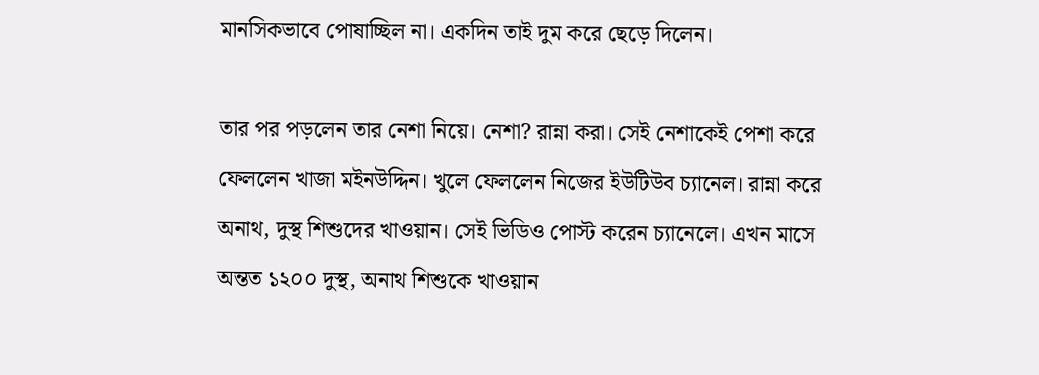মানসিকভাবে পোষাচ্ছিল না। একদিন তাই দুম করে ছেড়ে দিলেন।

তার পর পড়লেন তার নেশা নিয়ে। নেশা? রান্না করা। সেই নেশাকেই পেশা করে ফেললেন খাজা মইনউদ্দিন। খুলে ফেললেন নিজের ইউটিউব চ্যানেল। রান্না করে অনাথ, দুস্থ শিশুদের খাওয়ান। সেই ভিডিও পোস্ট করেন চ্যানেলে। এখন মাসে অন্তত ১২০০ দুস্থ, অনাথ শিশুকে খাওয়ান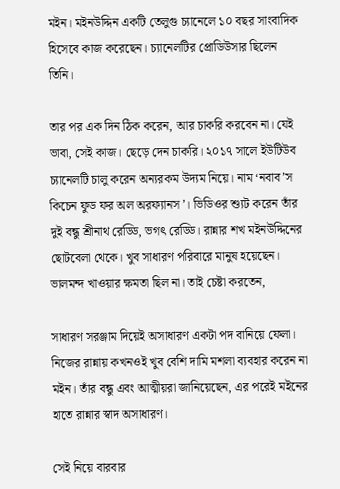মইন। মইনউদ্দিন একটি তেলুগু চ্যানেলে ১০ বছর সাংবাদিক হিসেবে কাজ করেছেন। চ্যানেলটির প্রোডিউসার ছিলেন তিনি।

তার পর এক দিন ঠিক করেন, আর চাকরি করবেন না। যেই ভাবা, সেই কাজ। ছেড়ে দেন চাকরি। ২০১৭ সালে ইউটিউব চ্যানেলটি চালু করেন অন্যরকম উদ্যম নিয়ে। নাম ‘নবাব’স কিচেন ফুড ফর অল অরফ্যানস’। ভিডিওর শ্যুট করেন তাঁর দুই বন্ধু শ্রীনাথ রেড্ডি, ভগৎ রেড্ডি। রান্নার শখ মইনউদ্দিনের ছোটবেলা থেকে। খুব সাধারণ পরিবারে মানুষ হয়েছেন। ভালমন্দ খাওয়ার ক্ষমতা ছিল না। তাই চেষ্টা করতেন,

সাধারণ সরঞ্জাম দিয়েই অসাধারণ একটা পদ বানিয়ে ফেলা। নিজের রান্নায় কখনওই খুব বেশি দামি মশলা ব্যবহার করেন না মইন। তাঁর বন্ধু এবং আত্মীয়রা জানিয়েছেন, এর পরেই মইনের হাতে রান্নার স্বাদ অসাধারণ।

সেই নিয়ে বারবার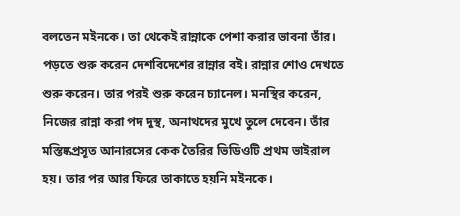বলতেন মইনকে। তা থেকেই রান্নাকে পেশা করার ভাবনা তাঁর। পড়তে শুরু করেন দেশবিদেশের রান্নার বই। রান্নার শোও দেখতে শুরু করেন। তার পরই শুরু করেন চ্যানেল। মনস্থির করেন, নিজের রান্না করা পদ দুস্থ, অনাথদের মুখে তুলে দেবেন। তাঁর মস্তিষ্কপ্রসূত আনারসের কেক তৈরির ভিডিওটি প্রথম ভাইরাল হয়। তার পর আর ফিরে তাকাতে হয়নি মইনকে।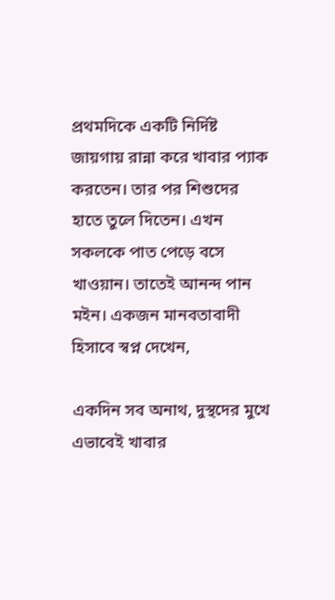প্রথমদিকে একটি নির্দিষ্ট জায়গায় রান্না করে খাবার প্যাক করতেন। তার পর শিশুদের হাতে তুলে দিতেন। এখন সকলকে পাত পেড়ে বসে খাওয়ান। তাতেই আনন্দ পান মইন। একজন মানবতাবাদী হিসাবে স্বপ্ন দেখেন,

একদিন সব অনাথ, দুস্থদের মুখে এভাবেই খাবার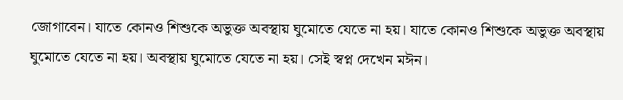জোগাবেন। যাতে কোনও শিশুকে অভুক্ত অবস্থায় ঘুমোতে যেতে না হয়। যাতে কোনও শিশুকে অভুক্ত অবস্থায় ঘুমোতে যেতে না হয়। অবস্থায় ঘুমোতে যেতে না হয়। সেই স্বপ্ন দেখেন মঈন।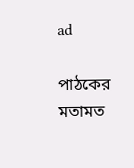ad

পাঠকের মতামত